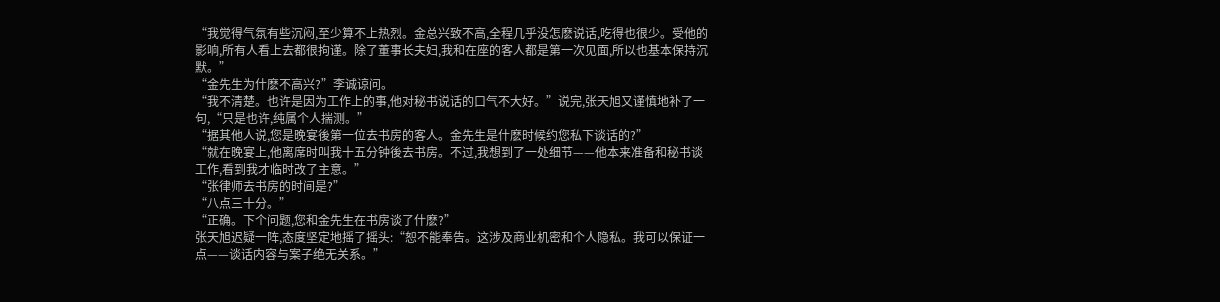“我觉得气氛有些沉闷,至少算不上热烈。金总兴致不高,全程几乎没怎麽说话,吃得也很少。受他的影响,所有人看上去都很拘谨。除了董事长夫妇,我和在座的客人都是第一次见面,所以也基本保持沉默。”
“金先生为什麽不高兴?”李诚谅问。
“我不清楚。也许是因为工作上的事,他对秘书说话的口气不大好。”说完,张天旭又谨慎地补了一句,“只是也许,纯属个人揣测。”
“据其他人说,您是晚宴後第一位去书房的客人。金先生是什麽时候约您私下谈话的?”
“就在晚宴上,他离席时叫我十五分钟後去书房。不过,我想到了一处细节——他本来准备和秘书谈工作,看到我才临时改了主意。”
“张律师去书房的时间是?”
“八点三十分。”
“正确。下个问题,您和金先生在书房谈了什麽?”
张天旭迟疑一阵,态度坚定地摇了摇头:“恕不能奉告。这涉及商业机密和个人隐私。我可以保证一点——谈话内容与案子绝无关系。”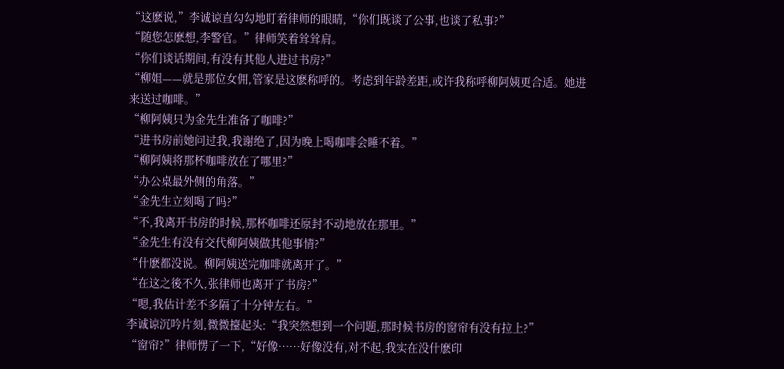“这麽说,”李诚谅直勾勾地盯着律师的眼睛,“你们既谈了公事,也谈了私事?”
“随您怎麽想,李警官。”律师笑着耸耸肩。
“你们谈话期间,有没有其他人进过书房?”
“柳姐——就是那位女佣,管家是这麽称呼的。考虑到年龄差距,或许我称呼柳阿姨更合适。她进来送过咖啡。”
“柳阿姨只为金先生准备了咖啡?”
“进书房前她问过我,我谢绝了,因为晚上喝咖啡会睡不着。”
“柳阿姨将那杯咖啡放在了哪里?”
“办公桌最外侧的角落。”
“金先生立刻喝了吗?”
“不,我离开书房的时候,那杯咖啡还原封不动地放在那里。”
“金先生有没有交代柳阿姨做其他事情?”
“什麽都没说。柳阿姨送完咖啡就离开了。”
“在这之後不久,张律师也离开了书房?”
“嗯,我估计差不多隔了十分钟左右。”
李诚谅沉吟片刻,微微擡起头:“我突然想到一个问题,那时候书房的窗帘有没有拉上?”
“窗帘?”律师愣了一下,“好像……好像没有,对不起,我实在没什麽印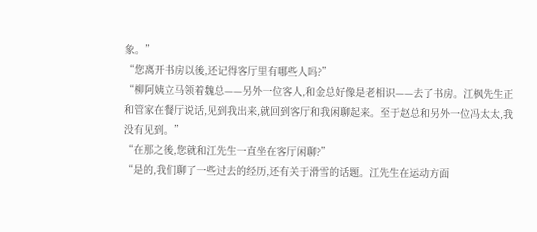象。”
“您离开书房以後,还记得客厅里有哪些人吗?”
“柳阿姨立马领着魏总——另外一位客人,和金总好像是老相识——去了书房。江枫先生正和管家在餐厅说话,见到我出来,就回到客厅和我闲聊起来。至于赵总和另外一位冯太太,我没有见到。”
“在那之後,您就和江先生一直坐在客厅闲聊?”
“是的,我们聊了一些过去的经历,还有关于滑雪的话题。江先生在运动方面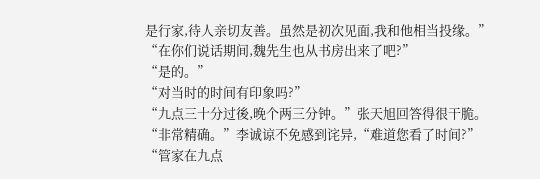是行家,待人亲切友善。虽然是初次见面,我和他相当投缘。”
“在你们说话期间,魏先生也从书房出来了吧?”
“是的。”
“对当时的时间有印象吗?”
“九点三十分过後,晚个两三分钟。”张天旭回答得很干脆。
“非常精确。”李诚谅不免感到诧异,“难道您看了时间?”
“管家在九点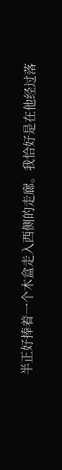半正好捧着一个木盒走入西侧的走廊。我恰好是在他经过落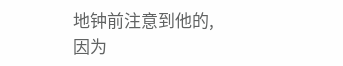地钟前注意到他的,因为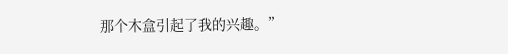那个木盒引起了我的兴趣。”